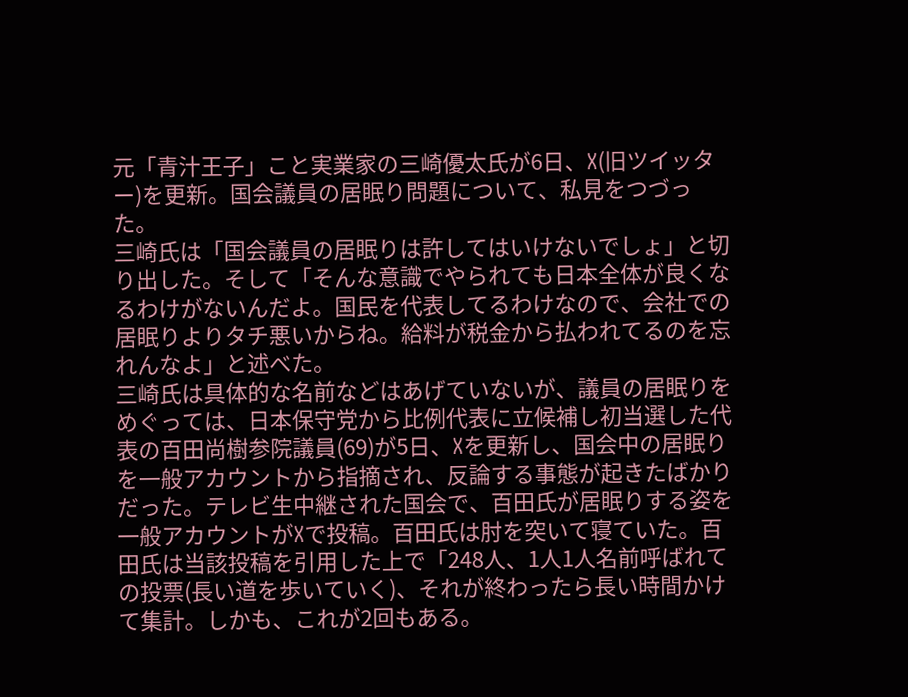元「青汁王子」こと実業家の三崎優太氏が6日、X(旧ツイッター)を更新。国会議員の居眠り問題について、私見をつづった。
三崎氏は「国会議員の居眠りは許してはいけないでしょ」と切り出した。そして「そんな意識でやられても日本全体が良くなるわけがないんだよ。国民を代表してるわけなので、会社での居眠りよりタチ悪いからね。給料が税金から払われてるのを忘れんなよ」と述べた。
三崎氏は具体的な名前などはあげていないが、議員の居眠りをめぐっては、日本保守党から比例代表に立候補し初当選した代表の百田尚樹参院議員(69)が5日、Xを更新し、国会中の居眠りを一般アカウントから指摘され、反論する事態が起きたばかりだった。テレビ生中継された国会で、百田氏が居眠りする姿を一般アカウントがXで投稿。百田氏は肘を突いて寝ていた。百田氏は当該投稿を引用した上で「248人、1人1人名前呼ばれての投票(長い道を歩いていく)、それが終わったら長い時間かけて集計。しかも、これが2回もある。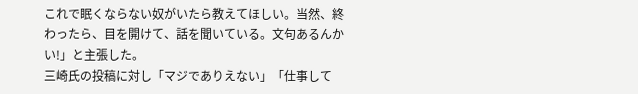これで眠くならない奴がいたら教えてほしい。当然、終わったら、目を開けて、話を聞いている。文句あるんかい!」と主張した。
三崎氏の投稿に対し「マジでありえない」「仕事して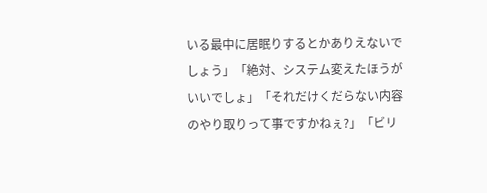いる最中に居眠りするとかありえないでしょう」「絶対、システム変えたほうがいいでしょ」「それだけくだらない内容のやり取りって事ですかねぇ?」「ビリ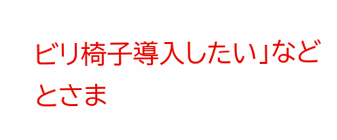ビリ椅子導入したい」などとさま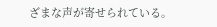ざまな声が寄せられている。